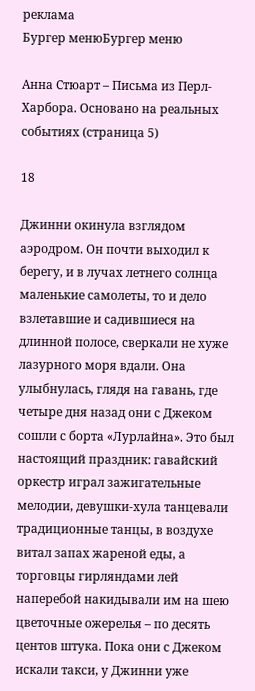реклама
Бургер менюБургер меню

Анна Стюарт – Письма из Перл-Харбора. Основано на реальных событиях (страница 5)

18

Джинни окинула взглядом аэродром. Он почти выходил к берегу, и в лучах летнего солнца маленькие самолеты, то и дело взлетавшие и садившиеся на длинной полосе, сверкали не хуже лазурного моря вдали. Она улыбнулась, глядя на гавань, где четыре дня назад они с Джеком сошли с борта «Лурлайна». Это был настоящий праздник: гавайский оркестр играл зажигательные мелодии, девушки-хула танцевали традиционные танцы, в воздухе витал запах жареной еды, а торговцы гирляндами лей наперебой накидывали им на шею цветочные ожерелья – по десять центов штука. Пока они с Джеком искали такси, у Джинни уже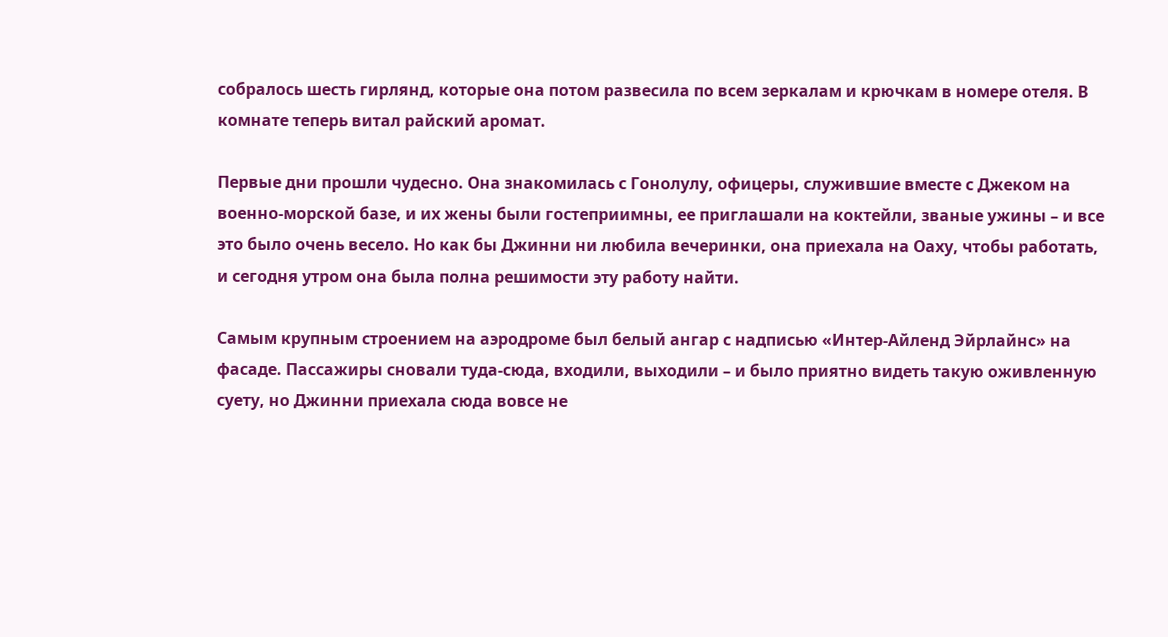собралось шесть гирлянд, которые она потом развесила по всем зеркалам и крючкам в номере отеля. В комнате теперь витал райский аромат.

Первые дни прошли чудесно. Она знакомилась с Гонолулу, офицеры, служившие вместе с Джеком на военно-морской базе, и их жены были гостеприимны, ее приглашали на коктейли, званые ужины – и все это было очень весело. Но как бы Джинни ни любила вечеринки, она приехала на Оаху, чтобы работать, и сегодня утром она была полна решимости эту работу найти.

Самым крупным строением на аэродроме был белый ангар с надписью «Интер-Айленд Эйрлайнс» на фасаде. Пассажиры сновали туда-сюда, входили, выходили – и было приятно видеть такую оживленную суету, но Джинни приехала сюда вовсе не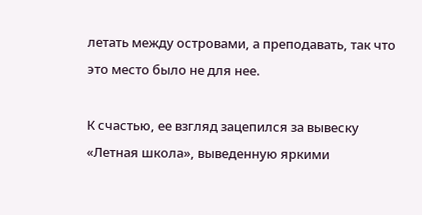летать между островами, а преподавать, так что это место было не для нее.

К счастью, ее взгляд зацепился за вывеску «Летная школа», выведенную яркими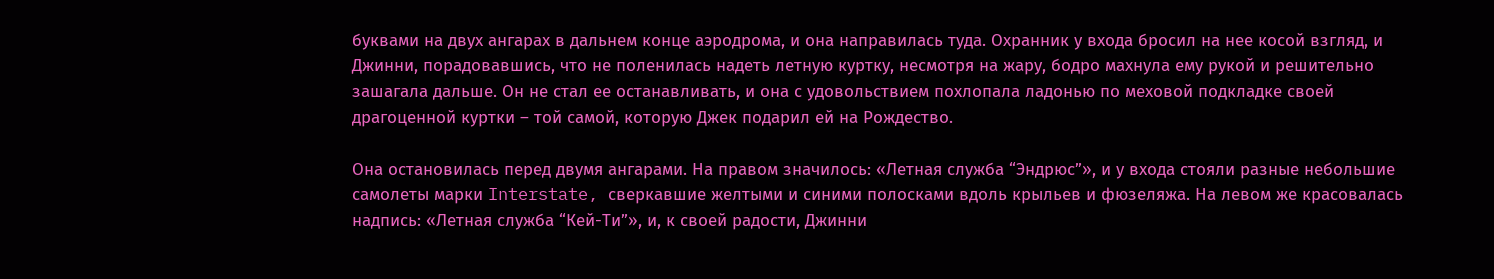буквами на двух ангарах в дальнем конце аэродрома, и она направилась туда. Охранник у входа бросил на нее косой взгляд, и Джинни, порадовавшись, что не поленилась надеть летную куртку, несмотря на жару, бодро махнула ему рукой и решительно зашагала дальше. Он не стал ее останавливать, и она с удовольствием похлопала ладонью по меховой подкладке своей драгоценной куртки – той самой, которую Джек подарил ей на Рождество.

Она остановилась перед двумя ангарами. На правом значилось: «Летная служба “Эндрюс”», и у входа стояли разные небольшие самолеты марки Interstate, сверкавшие желтыми и синими полосками вдоль крыльев и фюзеляжа. На левом же красовалась надпись: «Летная служба “Кей-Ти”», и, к своей радости, Джинни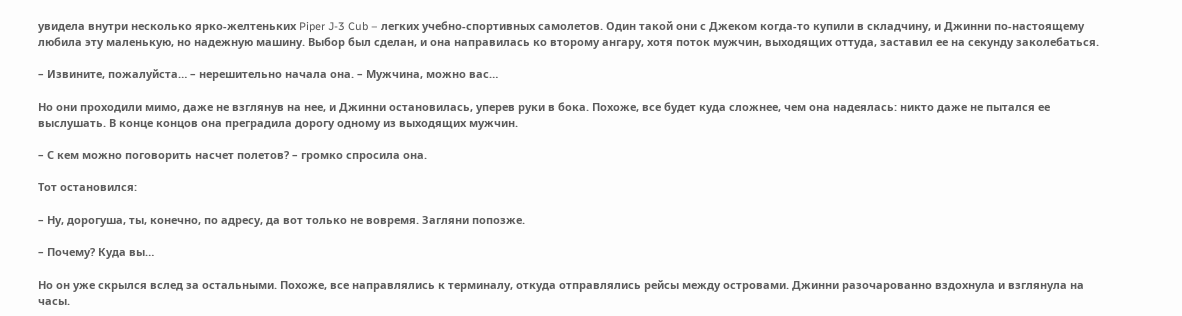увидела внутри несколько ярко-желтеньких Piper J-3 Cub – легких учебно-спортивных самолетов. Один такой они с Джеком когда-то купили в складчину, и Джинни по-настоящему любила эту маленькую, но надежную машину. Выбор был сделан, и она направилась ко второму ангару, хотя поток мужчин, выходящих оттуда, заставил ее на секунду заколебаться.

– Извините, пожалуйста… – нерешительно начала она. – Мужчина, можно вас…

Но они проходили мимо, даже не взглянув на нее, и Джинни остановилась, уперев руки в бока. Похоже, все будет куда сложнее, чем она надеялась: никто даже не пытался ее выслушать. В конце концов она преградила дорогу одному из выходящих мужчин.

– С кем можно поговорить насчет полетов? – громко спросила она.

Тот остановился:

– Ну, дорогуша, ты, конечно, по адресу, да вот только не вовремя. Загляни попозже.

– Почему? Куда вы…

Но он уже скрылся вслед за остальными. Похоже, все направлялись к терминалу, откуда отправлялись рейсы между островами. Джинни разочарованно вздохнула и взглянула на часы.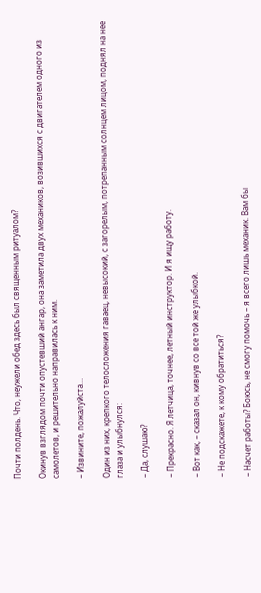Почти полдень. Что, неужели обед здесь был священным ритуалом?

Окинув взглядом почти опустевший ангар, она заметила двух механиков, возившихся с двигателем одного из самолетов, и решительно направилась к ним.

– Извините, пожалуйста…

Один из них, крепкого телосложения гаваец, невысокий, с загорелым, потрепанным солнцем лицом, поднял на нее глаза и улыбнулся:

– Да, слушаю?

– Прекрасно. Я летчица, точнее, летный инструктор. И я ищу работу.

– Вот как, – сказал он, кивнув со все той же улыбкой.

– Не подскажете, к кому обратиться?

– Насчет работы? Боюсь, не смогу помочь – я всего лишь механик. Вам бы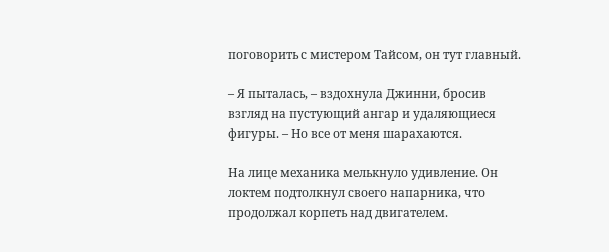поговорить с мистером Тайсом, он тут главный.

– Я пыталась, – вздохнула Джинни, бросив взгляд на пустующий ангар и удаляющиеся фигуры. – Но все от меня шарахаются.

На лице механика мелькнуло удивление. Он локтем подтолкнул своего напарника, что продолжал корпеть над двигателем.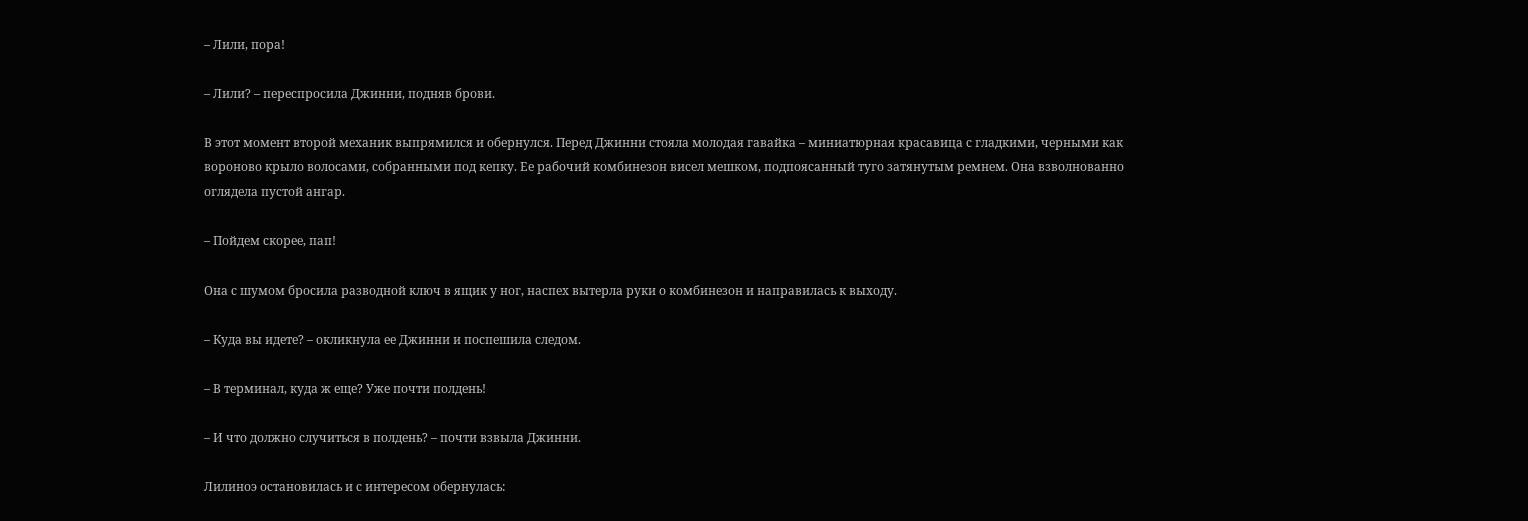– Лили, пора!

– Лили? – переспросила Джинни, подняв брови.

В этот момент второй механик выпрямился и обернулся. Перед Джинни стояла молодая гавайка – миниатюрная красавица с гладкими, черными как вороново крыло волосами, собранными под кепку. Ее рабочий комбинезон висел мешком, подпоясанный туго затянутым ремнем. Она взволнованно оглядела пустой ангар.

– Пойдем скорее, пап!

Она с шумом бросила разводной ключ в ящик у ног, наспех вытерла руки о комбинезон и направилась к выходу.

– Куда вы идете? – окликнула ее Джинни и поспешила следом.

– В терминал, куда ж еще? Уже почти полдень!

– И что должно случиться в полдень? – почти взвыла Джинни.

Лилиноэ остановилась и с интересом обернулась: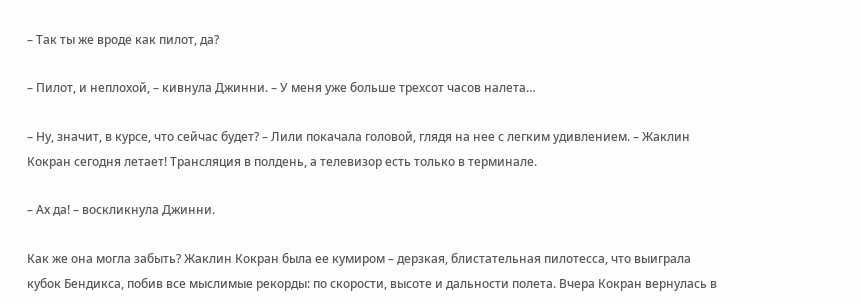– Так ты же вроде как пилот, да?

– Пилот, и неплохой, – кивнула Джинни. – У меня уже больше трехсот часов налета…

– Ну, значит, в курсе, что сейчас будет? – Лили покачала головой, глядя на нее с легким удивлением. – Жаклин Кокран сегодня летает! Трансляция в полдень, а телевизор есть только в терминале.

– Ах да! – воскликнула Джинни.

Как же она могла забыть? Жаклин Кокран была ее кумиром – дерзкая, блистательная пилотесса, что выиграла кубок Бендикса, побив все мыслимые рекорды: по скорости, высоте и дальности полета. Вчера Кокран вернулась в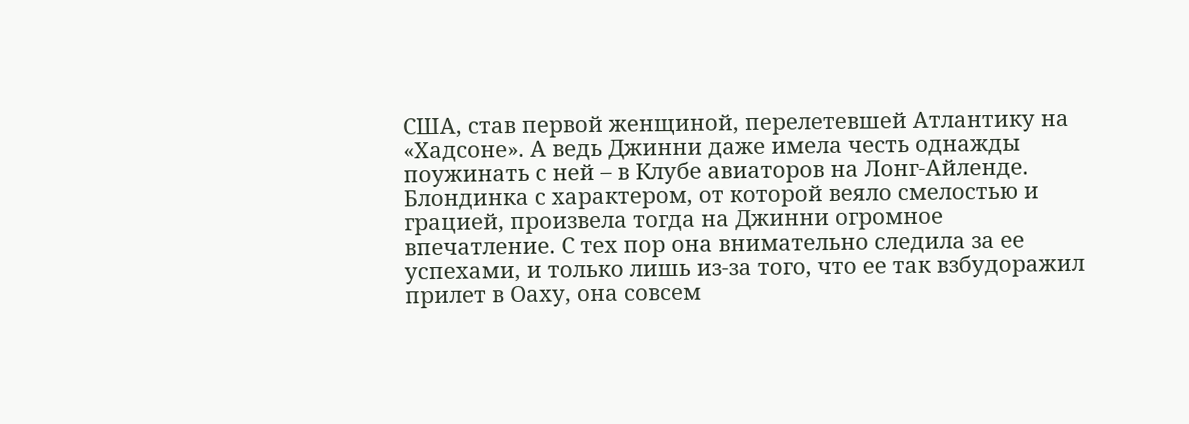США, став первой женщиной, перелетевшей Атлантику на «Хадсоне». А ведь Джинни даже имела честь однажды поужинать с ней – в Клубе авиаторов на Лонг-Айленде. Блондинка с характером, от которой веяло смелостью и грацией, произвела тогда на Джинни огромное впечатление. С тех пор она внимательно следила за ее успехами, и только лишь из-за того, что ее так взбудоражил прилет в Оаху, она совсем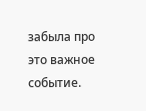забыла про это важное событие.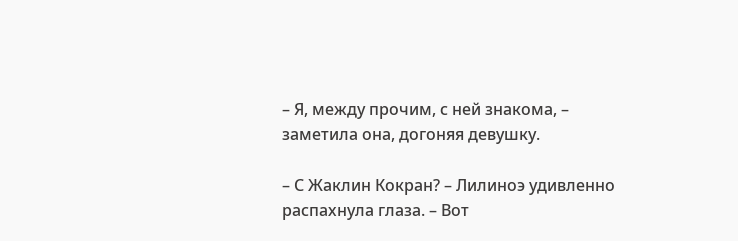– Я, между прочим, с ней знакома, – заметила она, догоняя девушку.

– С Жаклин Кокран? – Лилиноэ удивленно распахнула глаза. – Вот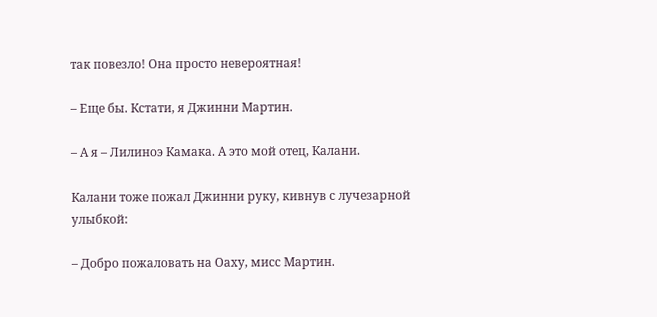так повезло! Она просто невероятная!

– Еще бы. Кстати, я Джинни Мартин.

– А я – Лилиноэ Камака. А это мой отец, Калани.

Калани тоже пожал Джинни руку, кивнув с лучезарной улыбкой:

– Добро пожаловать на Оаху, мисс Мартин.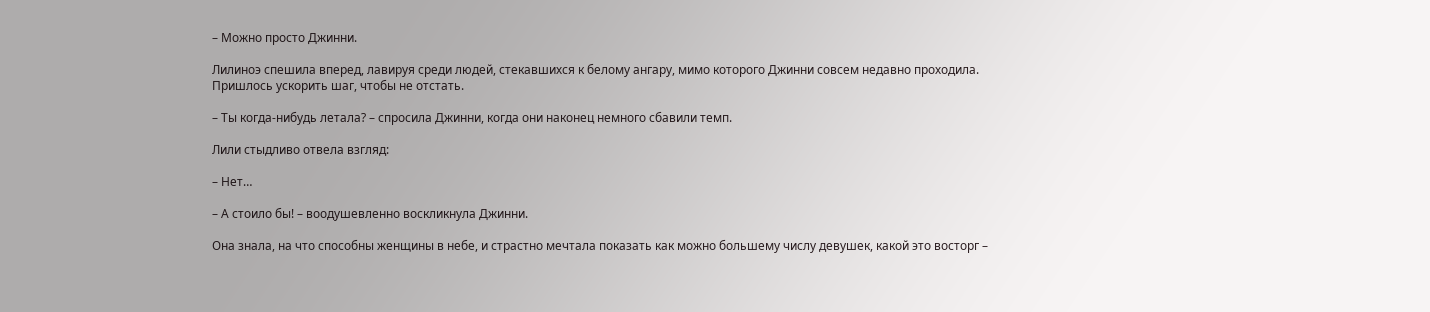– Можно просто Джинни.

Лилиноэ спешила вперед, лавируя среди людей, стекавшихся к белому ангару, мимо которого Джинни совсем недавно проходила. Пришлось ускорить шаг, чтобы не отстать.

– Ты когда-нибудь летала? – спросила Джинни, когда они наконец немного сбавили темп.

Лили стыдливо отвела взгляд:

– Нет…

– А стоило бы! – воодушевленно воскликнула Джинни.

Она знала, на что способны женщины в небе, и страстно мечтала показать как можно большему числу девушек, какой это восторг –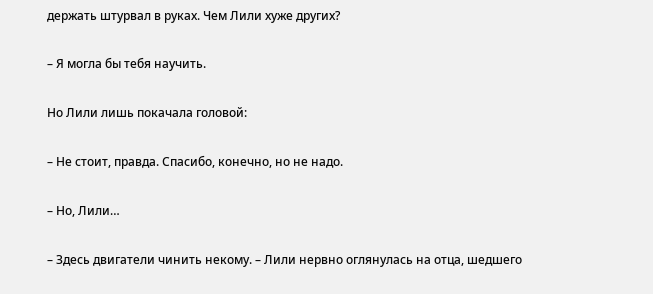держать штурвал в руках. Чем Лили хуже других?

– Я могла бы тебя научить.

Но Лили лишь покачала головой:

– Не стоит, правда. Спасибо, конечно, но не надо.

– Но, Лили…

– Здесь двигатели чинить некому. – Лили нервно оглянулась на отца, шедшего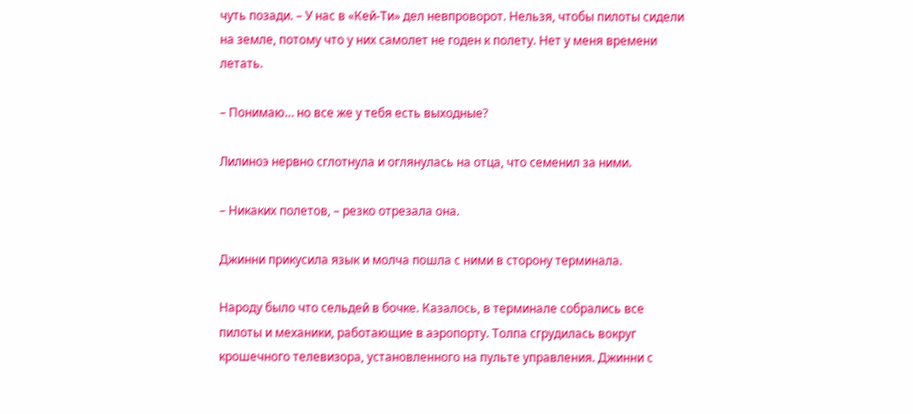чуть позади. – У нас в «Кей-Ти» дел невпроворот. Нельзя, чтобы пилоты сидели на земле, потому что у них самолет не годен к полету. Нет у меня времени летать.

– Понимаю… но все же у тебя есть выходные?

Лилиноэ нервно сглотнула и оглянулась на отца, что семенил за ними.

– Никаких полетов, – резко отрезала она.

Джинни прикусила язык и молча пошла с ними в сторону терминала.

Народу было что сельдей в бочке. Казалось, в терминале собрались все пилоты и механики, работающие в аэропорту. Толпа сгрудилась вокруг крошечного телевизора, установленного на пульте управления. Джинни с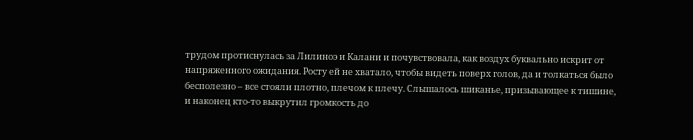трудом протиснулась за Лилиноэ и Калани и почувствовала, как воздух буквально искрит от напряженного ожидания. Росту ей не хватало, чтобы видеть поверх голов, да и толкаться было бесполезно – все стояли плотно, плечом к плечу. Слышалось шиканье, призывающее к тишине, и наконец кто-то выкрутил громкость до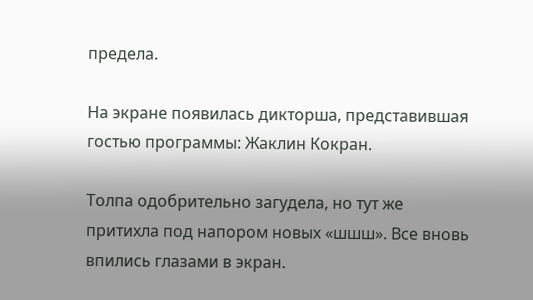предела.

На экране появилась дикторша, представившая гостью программы: Жаклин Кокран.

Толпа одобрительно загудела, но тут же притихла под напором новых «шшш». Все вновь впились глазами в экран.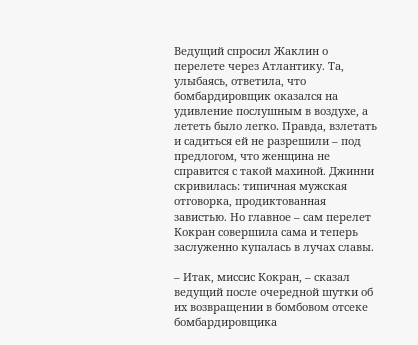Ведущий спросил Жаклин о перелете через Атлантику. Та, улыбаясь, ответила, что бомбардировщик оказался на удивление послушным в воздухе, а лететь было легко. Правда, взлетать и садиться ей не разрешили – под предлогом, что женщина не справится с такой махиной. Джинни скривилась: типичная мужская отговорка, продиктованная завистью. Но главное – сам перелет Кокран совершила сама и теперь заслуженно купалась в лучах славы.

– Итак, миссис Кокран, – сказал ведущий после очередной шутки об их возвращении в бомбовом отсеке бомбардировщика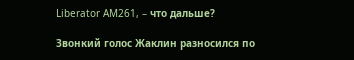Liberator AM261, – что дальше?

Звонкий голос Жаклин разносился по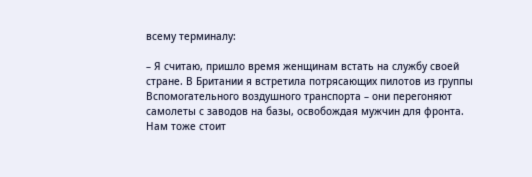всему терминалу:

– Я считаю, пришло время женщинам встать на службу своей стране. В Британии я встретила потрясающих пилотов из группы Вспомогательного воздушного транспорта – они перегоняют самолеты с заводов на базы, освобождая мужчин для фронта. Нам тоже стоит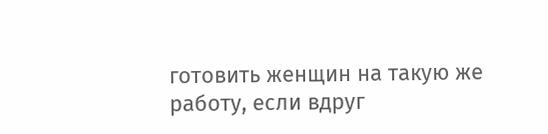готовить женщин на такую же работу, если вдруг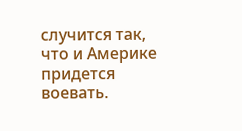случится так, что и Америке придется воевать.